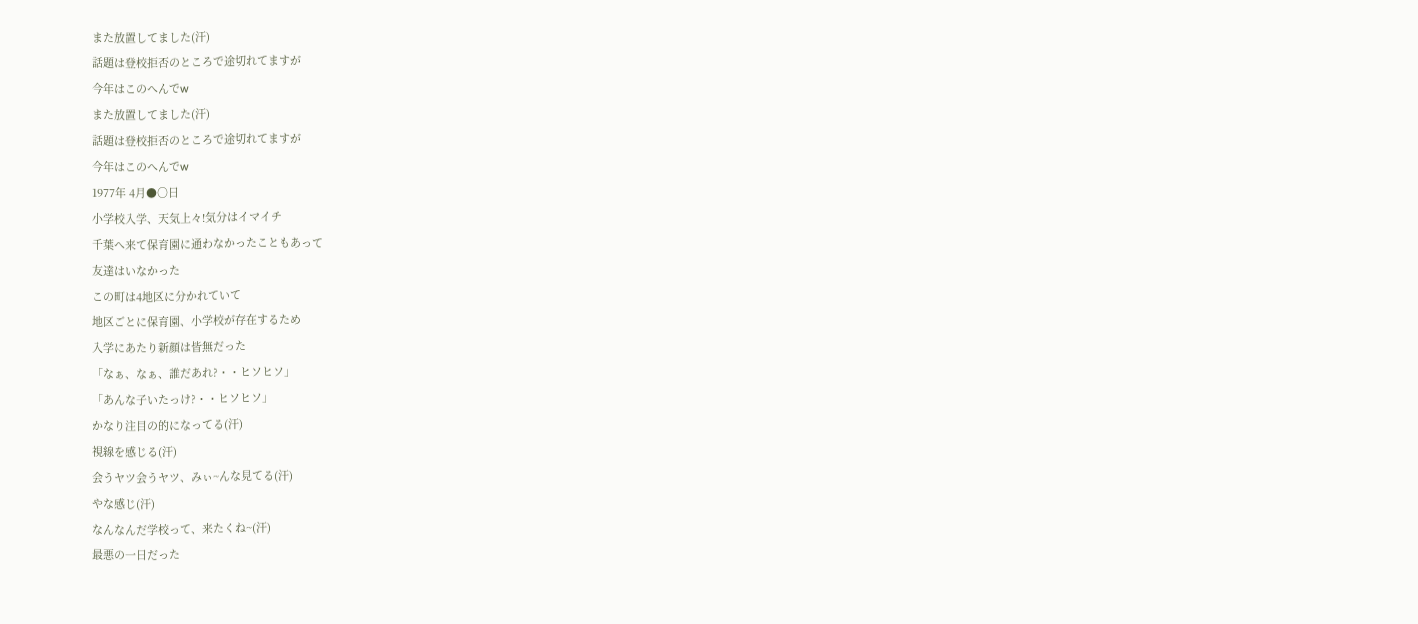また放置してました(汗)
話題は登校拒否のところで途切れてますが
今年はこのへんでw
また放置してました(汗)
話題は登校拒否のところで途切れてますが
今年はこのへんでw
1977年 4月●○日
小学校入学、天気上々!気分はイマイチ
千葉へ来て保育園に通わなかったこともあって
友達はいなかった
この町は4地区に分かれていて
地区ごとに保育園、小学校が存在するため
入学にあたり新顔は皆無だった
「なぁ、なぁ、誰だあれ?・・ヒソヒソ」
「あんな子いたっけ?・・ヒソヒソ」
かなり注目の的になってる(汗)
視線を感じる(汗)
会うヤツ会うヤツ、みぃ~んな見てる(汗)
やな感じ(汗)
なんなんだ学校って、来たくね~(汗)
最悪の一日だった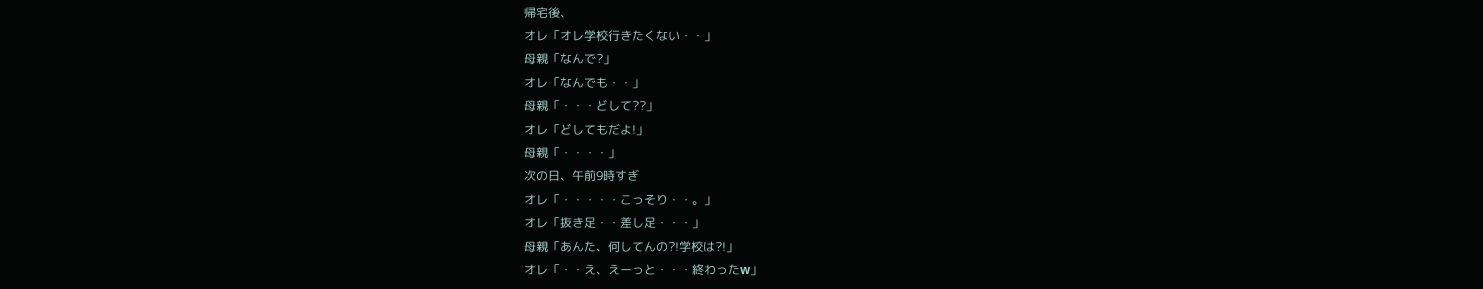帰宅後、
オレ「オレ学校行きたくない・・」
母親「なんで?」
オレ「なんでも・・」
母親「・・・どして??」
オレ「どしてもだよ!」
母親「・・・・」
次の日、午前9時すぎ
オレ「・・・・・こっそり・・。」
オレ「抜き足・・差し足・・・」
母親「あんた、何してんの?!学校は?!」
オレ「・・え、えーっと・・・終わったw」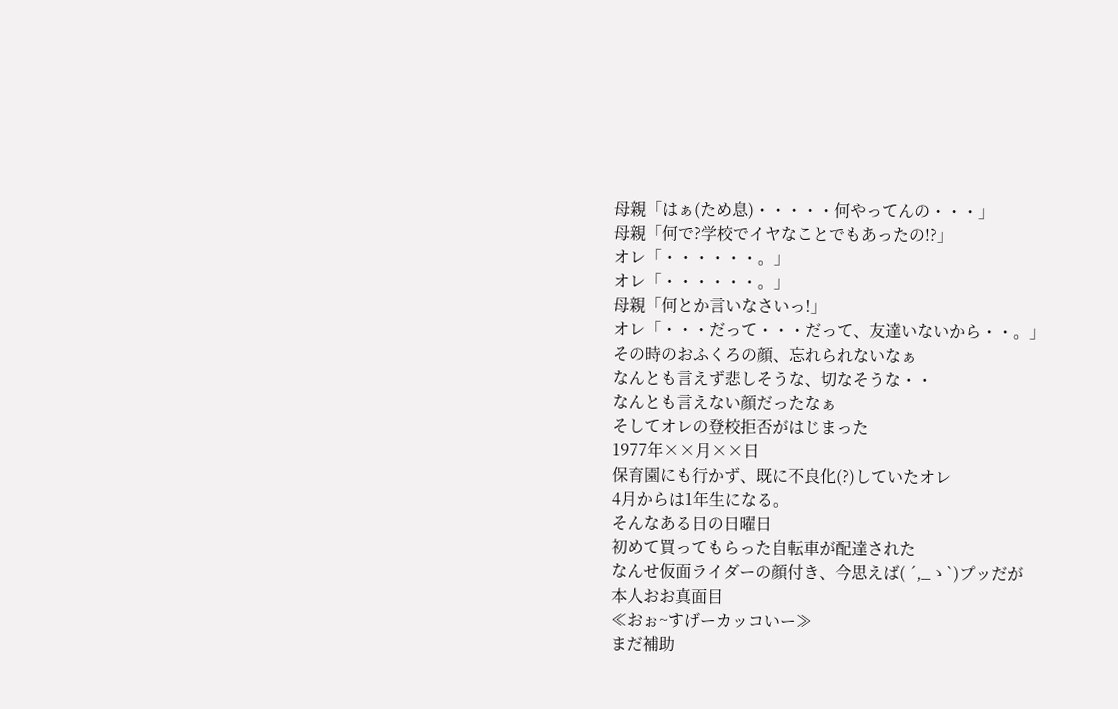母親「はぁ(ため息)・・・・・何やってんの・・・」
母親「何で?学校でイヤなことでもあったの!?」
オレ「・・・・・・。」
オレ「・・・・・・。」
母親「何とか言いなさいっ!」
オレ「・・・だって・・・だって、友達いないから・・。」
その時のおふくろの顔、忘れられないなぁ
なんとも言えず悲しそうな、切なそうな・・
なんとも言えない顔だったなぁ
そしてオレの登校拒否がはじまった
1977年××月××日
保育園にも行かず、既に不良化(?)していたオレ
4月からは1年生になる。
そんなある日の日曜日
初めて買ってもらった自転車が配達された
なんせ仮面ライダーの顔付き、今思えば( ´,_ゝ`)プッだが
本人おお真面目
≪おぉ~すげーカッコいー≫
まだ補助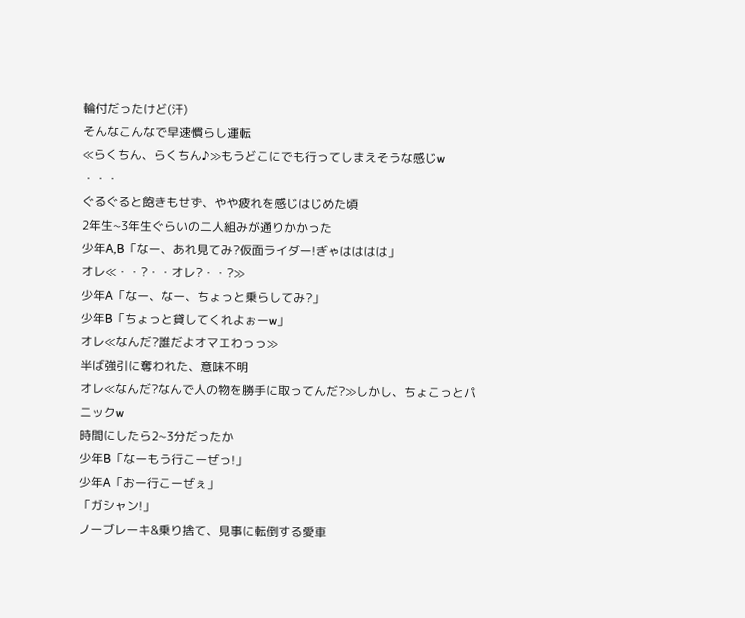輪付だったけど(汗)
そんなこんなで早速慣らし運転
≪らくちん、らくちん♪≫もうどこにでも行ってしまえそうな感じw
・・・
ぐるぐると飽きもせず、やや疲れを感じはじめた頃
2年生~3年生ぐらいの二人組みが通りかかった
少年A,B「なー、あれ見てみ?仮面ライダー!ぎゃはははは」
オレ≪・・?・・オレ?・・?≫
少年A「なー、なー、ちょっと乗らしてみ?」
少年B「ちょっと貸してくれよぉーw」
オレ≪なんだ?誰だよオマエわっっ≫
半ば強引に奪われた、意味不明
オレ≪なんだ?なんで人の物を勝手に取ってんだ?≫しかし、ちょこっとパニックw
時間にしたら2~3分だったか
少年B「なーもう行こーぜっ!」
少年A「おー行こーぜぇ」
「ガシャン!」
ノーブレーキ&乗り捨て、見事に転倒する愛車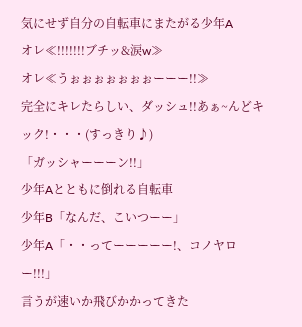気にせず自分の自転車にまたがる少年A
オレ≪!!!!!!!ブチッ&涙w≫
オレ≪うぉぉぉぉぉぉぉーーー!!≫
完全にキレたらしい、ダッシュ!!あぁ~んどキック!・・・(すっきり♪)
「ガッシャーーーン!!」
少年Aとともに倒れる自転車
少年B「なんだ、こいつーー」
少年A「・・ってーーーーー!、コノヤロー!!!」
言うが速いか飛びかかってきた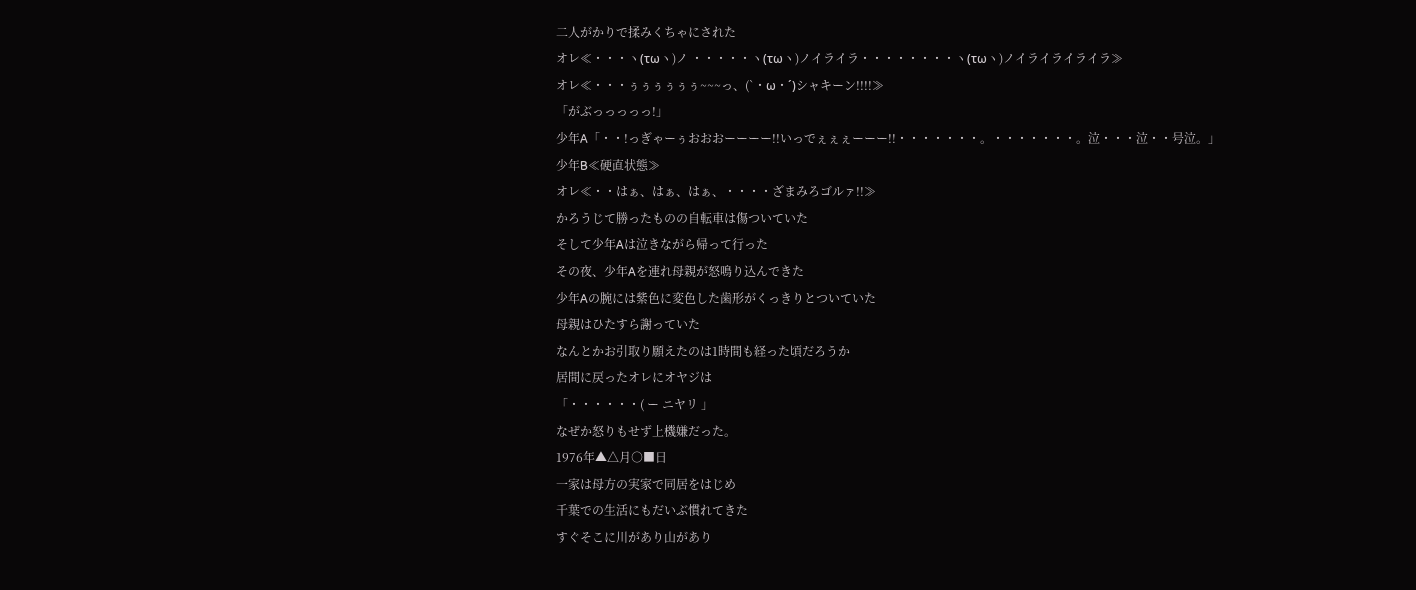二人がかりで揉みくちゃにされた
オレ≪・・・ヽ(τωヽ)ノ ・・・・・ヽ(τωヽ)ノイライラ・・・・・・・・ヽ(τωヽ)ノイライライライラ≫
オレ≪・・・ぅぅぅぅぅぅ~~~っ、(`・ω・´)シャキーン!!!!≫
「がぶっっっっっ!」
少年A「・・!っぎゃーぅおおおーーーー!!いっでぇぇぇーーー!!・・・・・・・。・・・・・・・。泣・・・泣・・号泣。」
少年B≪硬直状態≫
オレ≪・・はぁ、はぁ、はぁ、・・・・ざまみろゴルァ!!≫
かろうじて勝ったものの自転車は傷ついていた
そして少年Aは泣きながら帰って行った
その夜、少年Aを連れ母親が怒鳴り込んできた
少年Aの腕には紫色に変色した歯形がくっきりとついていた
母親はひたすら謝っていた
なんとかお引取り願えたのは1時間も経った頃だろうか
居間に戻ったオレにオヤジは
「・・・・・・( ー ニヤリ 」
なぜか怒りもせず上機嫌だった。
1976年▲△月○■日
一家は母方の実家で同居をはじめ
千葉での生活にもだいぶ慣れてきた
すぐそこに川があり山があり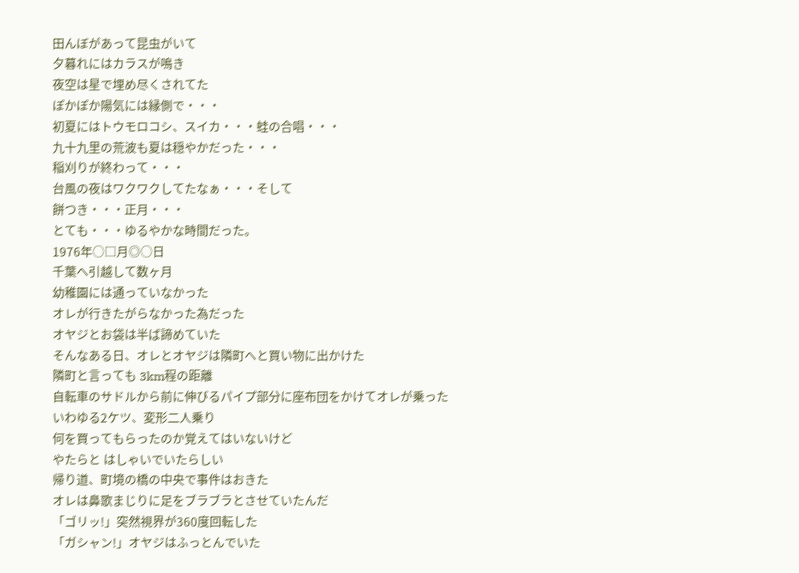田んぼがあって昆虫がいて
夕暮れにはカラスが鳴き
夜空は星で埋め尽くされてた
ぽかぽか陽気には縁側で・・・
初夏にはトウモロコシ、スイカ・・・蛙の合唱・・・
九十九里の荒波も夏は穏やかだった・・・
稲刈りが終わって・・・
台風の夜はワクワクしてたなぁ・・・そして
餅つき・・・正月・・・
とても・・・ゆるやかな時間だった。
1976年○□月◎○日
千葉へ引越して数ヶ月
幼稚園には通っていなかった
オレが行きたがらなかった為だった
オヤジとお袋は半ば諦めていた
そんなある日、オレとオヤジは隣町へと買い物に出かけた
隣町と言っても 3km程の距離
自転車のサドルから前に伸びるパイプ部分に座布団をかけてオレが乗った
いわゆる2ケツ、変形二人乗り
何を買ってもらったのか覚えてはいないけど
やたらと はしゃいでいたらしい
帰り道、町境の橋の中央で事件はおきた
オレは鼻歌まじりに足をブラブラとさせていたんだ
「ゴリッ!」突然視界が360度回転した
「ガシャン!」オヤジはふっとんでいた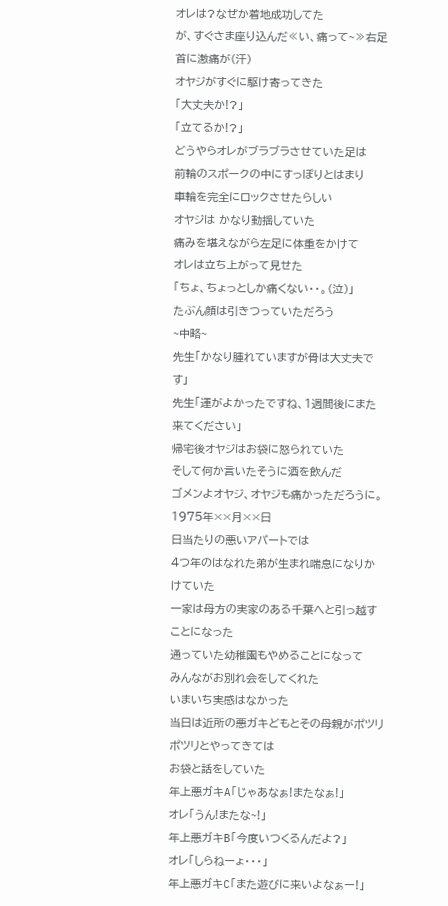オレは?なぜか着地成功してた
が、すぐさま座り込んだ≪い、痛って~≫右足首に激痛が(汗)
オヤジがすぐに駆け寄ってきた
「大丈夫か!?」
「立てるか!?」
どうやらオレがブラブラさせていた足は
前輪のスポークの中にすっぽりとはまり
車輪を完全にロックさせたらしい
オヤジは かなり動揺していた
痛みを堪えながら左足に体重をかけて
オレは立ち上がって見せた
「ちょ、ちょっとしか痛くない・・。(泣)」
たぶん顔は引きつっていただろう
~中略~
先生「かなり腫れていますが骨は大丈夫です」
先生「運がよかったですね、1週間後にまた来てください」
帰宅後オヤジはお袋に怒られていた
そして何か言いたそうに酒を飲んだ
ゴメンよオヤジ、オヤジも痛かっただろうに。
1975年××月××日
日当たりの悪いアパートでは
4つ年のはなれた弟が生まれ喘息になりかけていた
一家は母方の実家のある千葉へと引っ越すことになった
通っていた幼稚園もやめることになって
みんながお別れ会をしてくれた
いまいち実感はなかった
当日は近所の悪ガキどもとその母親がポツリポツリとやってきては
お袋と話をしていた
年上悪ガキA「じゃあなぁ!またなぁ!」
オレ「うん!またな~!」
年上悪ガキB「今度いつくるんだよ?」
オレ「しらねーょ・・・」
年上悪ガキC「また遊びに来いよなぁー!」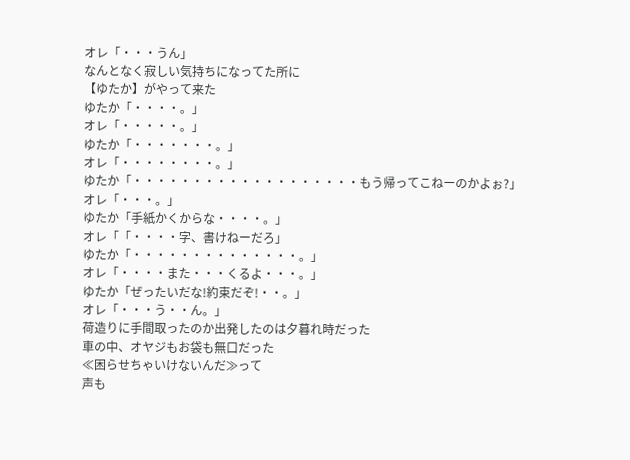オレ「・・・うん」
なんとなく寂しい気持ちになってた所に
【ゆたか】がやって来た
ゆたか「・・・・。」
オレ「・・・・・。」
ゆたか「・・・・・・・。」
オレ「・・・・・・・・。」
ゆたか「・・・・・・・・・・・・・・・・・・・もう帰ってこねーのかよぉ?」
オレ「・・・。」
ゆたか「手紙かくからな・・・・。」
オレ「「・・・・字、書けねーだろ」
ゆたか「・・・・・・・・・・・・・・。」
オレ「・・・・また・・・くるよ・・・。」
ゆたか「ぜったいだな!約束だぞ!・・。」
オレ「・・・う・・ん。」
荷造りに手間取ったのか出発したのは夕暮れ時だった
車の中、オヤジもお袋も無口だった
≪困らせちゃいけないんだ≫って
声も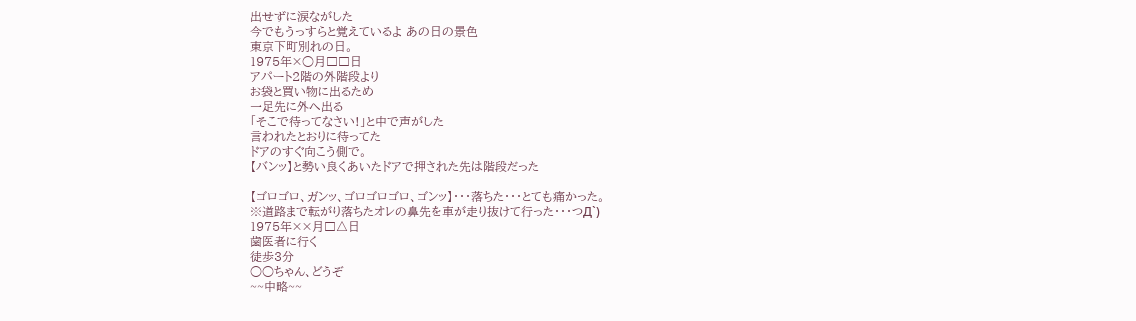出せずに涙ながした
今でもうっすらと覚えているよ あの日の景色
東京下町別れの日。
1975年×○月□□日
アパート2階の外階段より
お袋と買い物に出るため
一足先に外へ出る
「そこで待ってなさい!」と中で声がした
言われたとおりに待ってた
ドアのすぐ向こう側で。
【バンッ】と勢い良くあいたドアで押された先は階段だった

【ゴロゴロ、ガンッ、ゴロゴロゴロ、ゴンッ】・・・落ちた・・・とても痛かった。
※道路まで転がり落ちたオレの鼻先を車が走り抜けて行った・・・つД`)
1975年××月□△日
歯医者に行く
徒歩3分
○○ちゃん、どうぞ
~~中略~~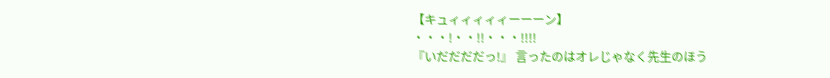【キュィィィィィーーーン】
・・・!・・!!・・・!!!!
『いだだだだっ!』 言ったのはオレじゃなく先生のほう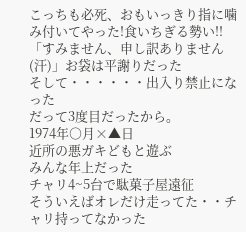こっちも必死、おもいっきり指に噛み付いてやった!食いちぎる勢い!!
「すみません、申し訳ありません(汗)」お袋は平謝りだった
そして・・・・・・出入り禁止になった
だって3度目だったから。
1974年○月×▲日
近所の悪ガキどもと遊ぶ
みんな年上だった
チャリ4~5台で駄菓子屋遠征
そういえばオレだけ走ってた・・チャリ持ってなかった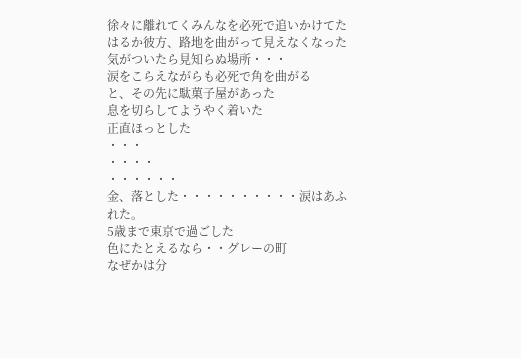徐々に離れてくみんなを必死で追いかけてた
はるか彼方、路地を曲がって見えなくなった
気がついたら見知らぬ場所・・・
涙をこらえながらも必死で角を曲がる
と、その先に駄菓子屋があった
息を切らしてようやく着いた
正直ほっとした
・・・
・・・・
・・・・・・
金、落とした・・・・・・・・・・涙はあふれた。
5歳まで東京で過ごした
色にたとえるなら・・グレーの町
なぜかは分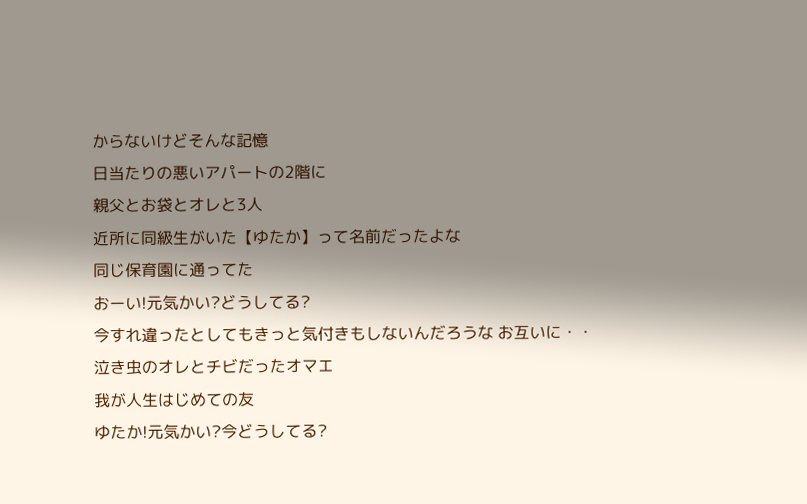からないけどそんな記憶
日当たりの悪いアパートの2階に
親父とお袋とオレと3人
近所に同級生がいた【ゆたか】って名前だったよな
同じ保育園に通ってた
おーい!元気かい?どうしてる?
今すれ違ったとしてもきっと気付きもしないんだろうな お互いに・・
泣き虫のオレとチビだったオマエ
我が人生はじめての友
ゆたか!元気かい?今どうしてる?